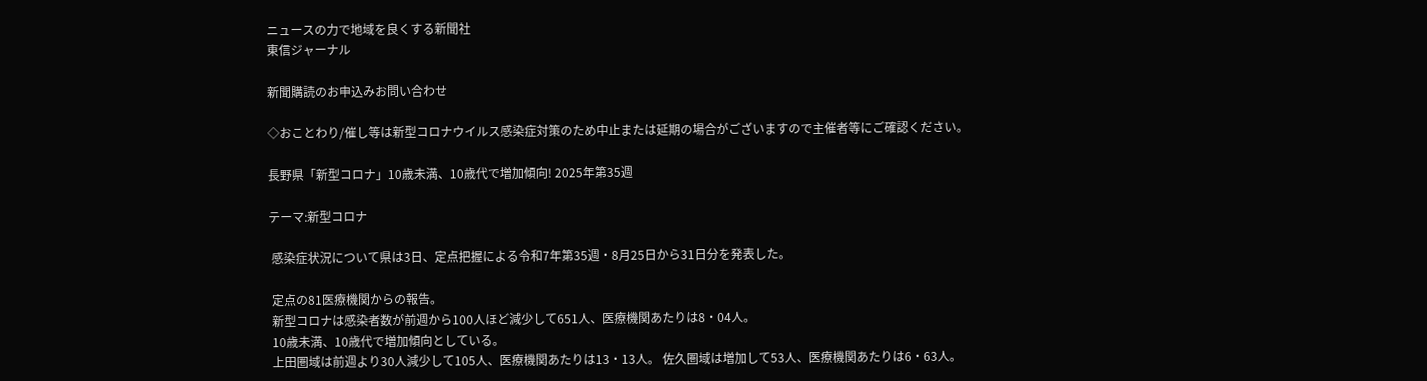ニュースの力で地域を良くする新聞社
東信ジャーナル

新聞購読のお申込みお問い合わせ

◇おことわり/催し等は新型コロナウイルス感染症対策のため中止または延期の場合がございますので主催者等にご確認ください。

長野県「新型コロナ」10歳未満、10歳代で増加傾向! 2025年第35週

テーマ:新型コロナ

 感染症状況について県は3日、定点把握による令和7年第35週・8月25日から31日分を発表した。

 定点の81医療機関からの報告。
 新型コロナは感染者数が前週から100人ほど減少して651人、医療機関あたりは8・04人。
 10歳未満、10歳代で増加傾向としている。
 上田圏域は前週より30人減少して105人、医療機関あたりは13・13人。 佐久圏域は増加して53人、医療機関あたりは6・63人。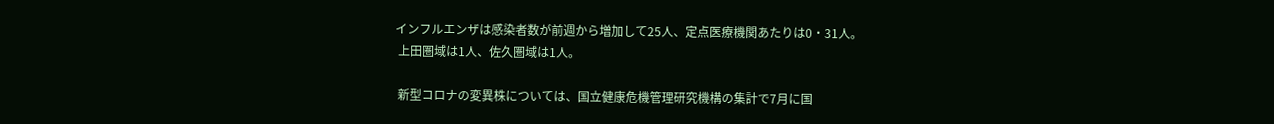インフルエンザは感染者数が前週から増加して25人、定点医療機関あたりは0・31人。
 上田圏域は1人、佐久圏域は1人。

 新型コロナの変異株については、国立健康危機管理研究機構の集計で7月に国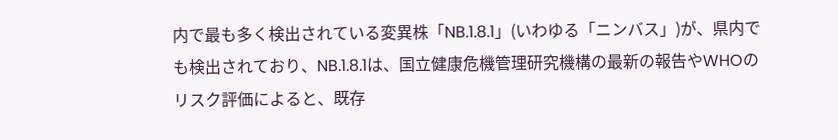内で最も多く検出されている変異株「NB.1.8.1」(いわゆる「ニンバス」)が、県内でも検出されており、NB.1.8.1は、国立健康危機管理研究機構の最新の報告やWHOのリスク評価によると、既存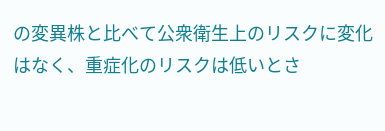の変異株と比べて公衆衛生上のリスクに変化はなく、重症化のリスクは低いとさ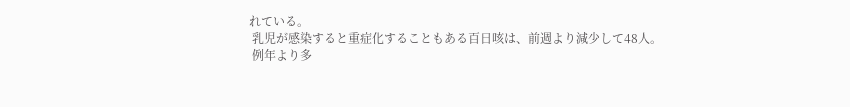れている。
 乳児が感染すると重症化することもある百日咳は、前週より減少して48人。
 例年より多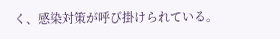く、感染対策が呼び掛けられている。